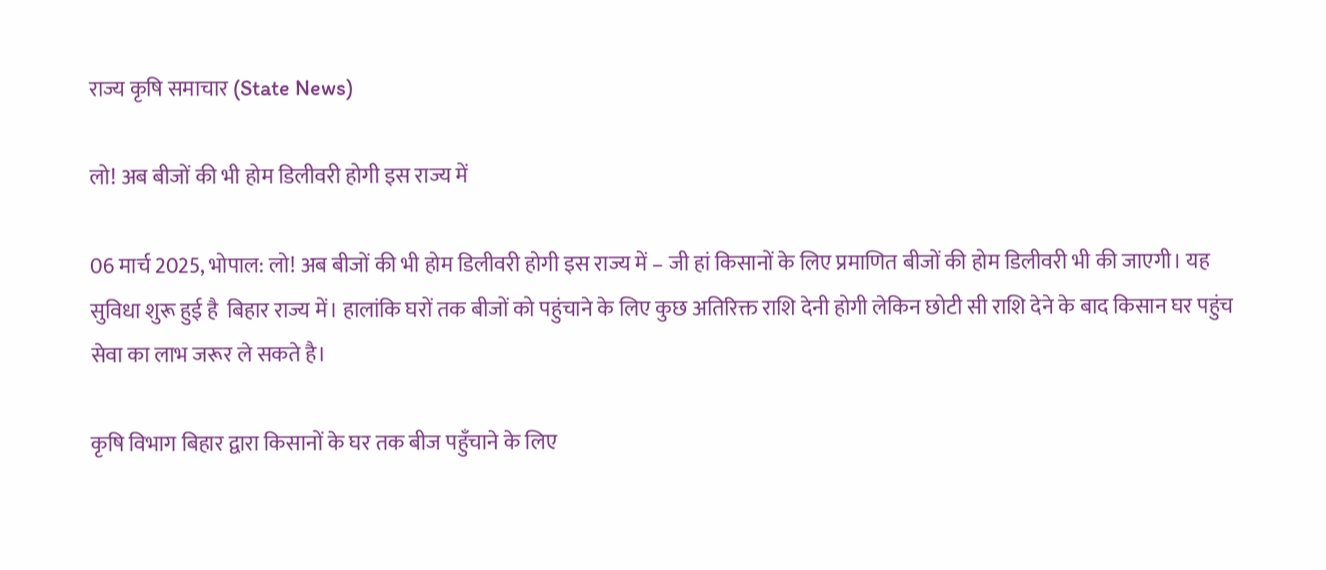राज्य कृषि समाचार (State News)

लो! अब बीजों की भी होम डिलीवरी होगी इस राज्य में

06 मार्च 2025, भोपाल: लो! अब बीजों की भी होम डिलीवरी होगी इस राज्य में – जी हां किसानों के लिए प्रमाणित बीजों की होम डिलीवरी भी की जाएगी। यह सुविधा शुरू हुई है  बिहार राज्य में। हालांकि घरों तक बीजों को पहुंचाने के लिए कुछ अतिरिक्त राशि देनी होगी लेकिन छोटी सी राशि देने के बाद किसान घर पहुंच सेवा का लाभ जरूर ले सकते है।

कृषि विभाग बिहार द्वारा किसानों के घर तक बीज पहुँचाने के लिए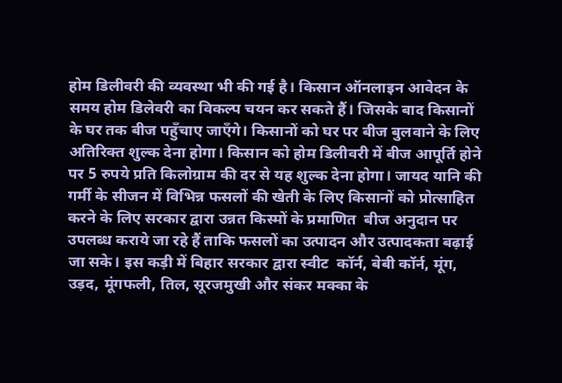होम डिलीवरी की व्यवस्था भी की गई है। किसान ऑनलाइन आवेदन के समय होम डिलेवरी का विकल्प चयन कर सकते हैं। जिसके बाद किसानों के घर तक बीज पहुँचाए जाएँगे। किसानों को घर पर बीज बुलवाने के लिए अतिरिक्त शुल्क देना होगा। किसान को होम डिलीवरी में बीज आपूर्ति होने पर 5 रुपये प्रति किलोग्राम की दर से यह शुल्क देना होगा। जायद यानि की गर्मी के सीजन में विभिन्न फसलों की खेती के लिए किसानों को प्रोत्साहित करने के लिए सरकार द्वारा उन्नत किस्मों के प्रमाणित  बीज अनुदान पर उपलब्ध कराये जा रहे हैं ताकि फसलों का उत्पादन और उत्पादकता बढ़ाई जा सके। इस कड़ी में बिहार सरकार द्वारा स्वीट  कॉर्न, बेबी कॉर्न, मूंग, उड़द, मूंगफली, तिल, सूरजमुखी और संकर मक्का के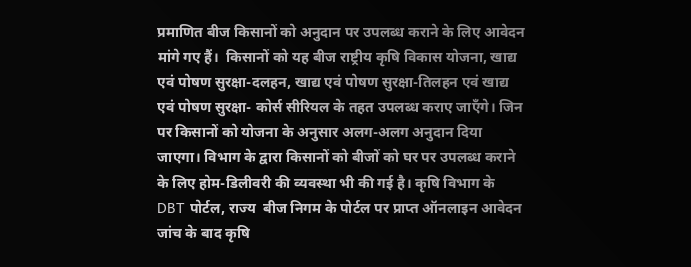प्रमाणित बीज किसानों को अनुदान पर उपलब्ध कराने के लिए आवेदन मांगे गए हैं।  किसानों को यह बीज राष्ट्रीय कृषि विकास योजना, खाद्य एवं पोषण सुरक्षा-दलहन, खाद्य एवं पोषण सुरक्षा-तिलहन एवं खाद्य एवं पोषण सुरक्षा- कोर्स सीरियल के तहत उपलब्ध कराए जाएँगे। जिन पर किसानों को योजना के अनुसार अलग-अलग अनुदान दिया जाएगा। विभाग के द्वारा किसानों को बीजों को घर पर उपलब्ध कराने के लिए होम-डिलीवरी की व्यवस्था भी की गई है। कृषि विभाग के DBT पोर्टल, राज्य  बीज निगम के पोर्टल पर प्राप्त ऑनलाइन आवेदन जांच के बाद कृषि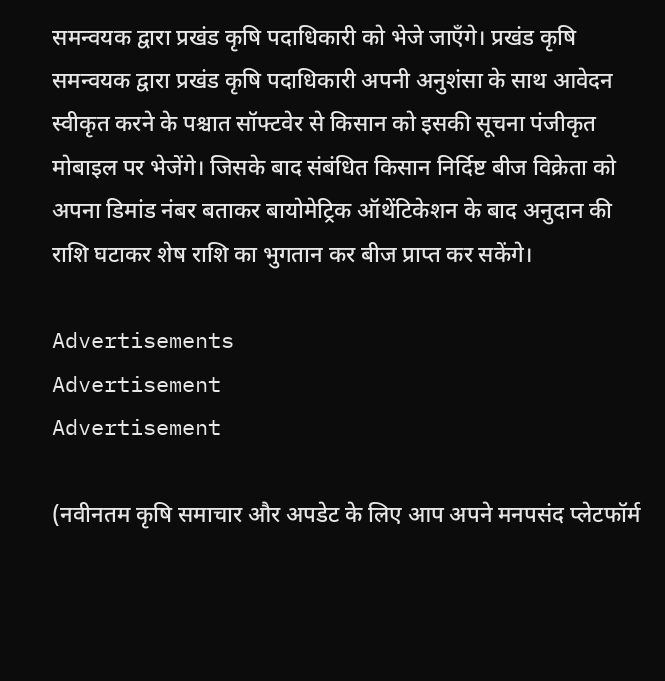समन्वयक द्वारा प्रखंड कृषि पदाधिकारी को भेजे जाएँगे। प्रखंड कृषि समन्वयक द्वारा प्रखंड कृषि पदाधिकारी अपनी अनुशंसा के साथ आवेदन स्वीकृत करने के पश्चात सॉफ्टवेर से किसान को इसकी सूचना पंजीकृत मोबाइल पर भेजेंगे। जिसके बाद संबंधित किसान निर्दिष्ट बीज विक्रेता को अपना डिमांड नंबर बताकर बायोमेट्रिक ऑथेंटिकेशन के बाद अनुदान की राशि घटाकर शेष राशि का भुगतान कर बीज प्राप्त कर सकेंगे।

Advertisements
Advertisement
Advertisement

(नवीनतम कृषि समाचार और अपडेट के लिए आप अपने मनपसंद प्लेटफॉर्म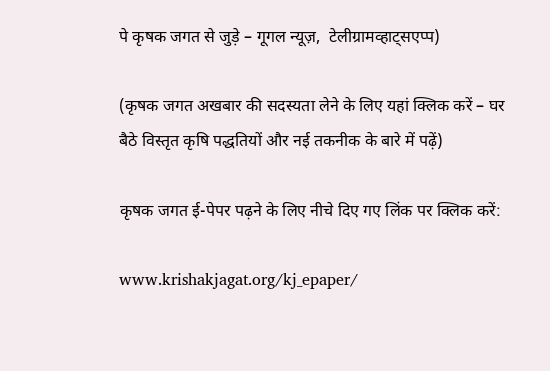पे कृषक जगत से जुड़े – गूगल न्यूज़,  टेलीग्रामव्हाट्सएप्प)

(कृषक जगत अखबार की सदस्यता लेने के लिए यहां क्लिक करें – घर बैठे विस्तृत कृषि पद्धतियों और नई तकनीक के बारे में पढ़ें)

कृषक जगत ई-पेपर पढ़ने के लिए नीचे दिए गए लिंक पर क्लिक करें:

www.krishakjagat.org/kj_epaper/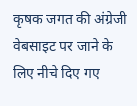कृषक जगत की अंग्रेजी वेबसाइट पर जाने के लिए नीचे दिए गए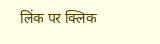लिंक पर क्लिक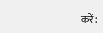करें: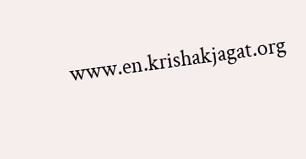www.en.krishakjagat.org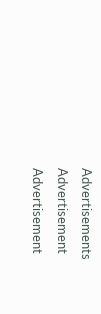Advertisements
Advertisement
Advertisement